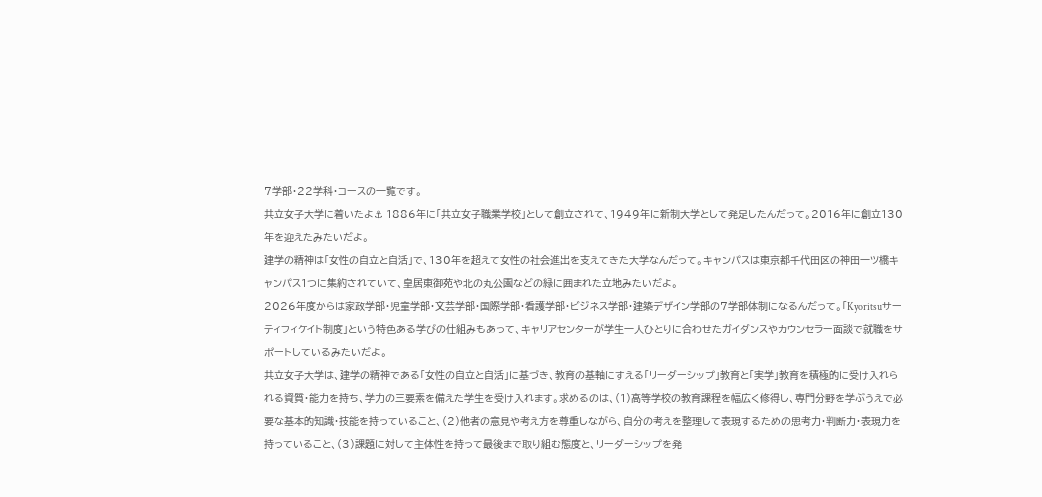7学部・22学科・コースの一覧です。
共立女子大学に着いたよ⚓ 1886年に「共立女子職業学校」として創立されて、1949年に新制大学として発足したんだって。2016年に創立130年を迎えたみたいだよ。
建学の精神は「女性の自立と自活」で、130年を超えて女性の社会進出を支えてきた大学なんだって。キャンパスは東京都千代田区の神田一ツ橋キャンパス1つに集約されていて、皇居東御苑や北の丸公園などの緑に囲まれた立地みたいだよ。
2026年度からは家政学部・児童学部・文芸学部・国際学部・看護学部・ビジネス学部・建築デザイン学部の7学部体制になるんだって。「Kyoritsuサーティフィケイト制度」という特色ある学びの仕組みもあって、キャリアセンターが学生一人ひとりに合わせたガイダンスやカウンセラー面談で就職をサポートしているみたいだよ。
共立女子大学は、建学の精神である「女性の自立と自活」に基づき、教育の基軸にすえる「リーダーシップ」教育と「実学」教育を積極的に受け入れられる資質・能力を持ち、学力の三要素を備えた学生を受け入れます。求めるのは、(1)高等学校の教育課程を幅広く修得し、専門分野を学ぶうえで必要な基本的知識・技能を持っていること、(2)他者の意見や考え方を尊重しながら、自分の考えを整理して表現するための思考力・判断力・表現力を持っていること、(3)課題に対して主体性を持って最後まで取り組む態度と、リーダーシップを発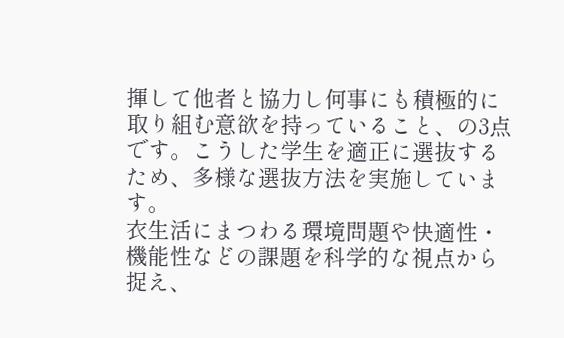揮して他者と協力し何事にも積極的に取り組む意欲を持っていること、の3点です。こうした学生を適正に選抜するため、多様な選抜方法を実施しています。
衣生活にまつわる環境問題や快適性・機能性などの課題を科学的な視点から捉え、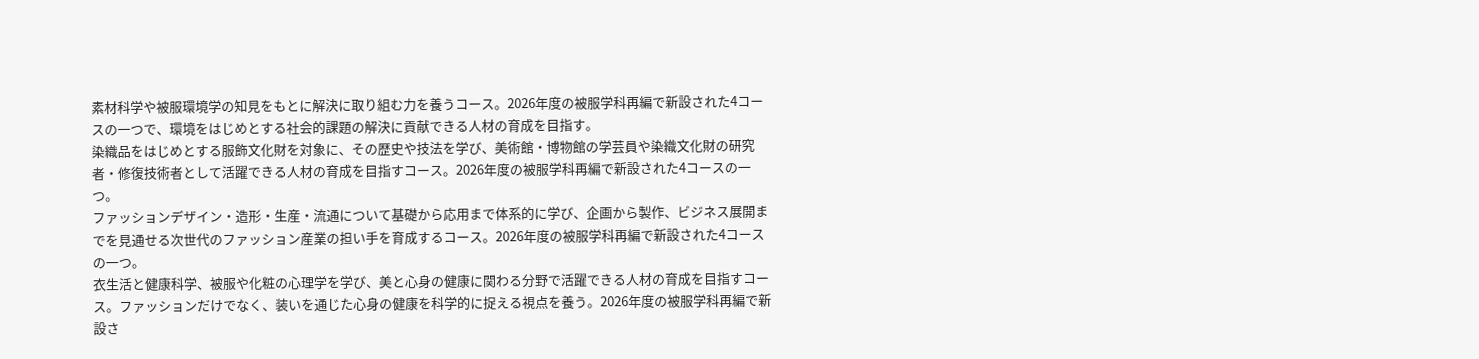素材科学や被服環境学の知見をもとに解決に取り組む力を養うコース。2026年度の被服学科再編で新設された4コースの一つで、環境をはじめとする社会的課題の解決に貢献できる人材の育成を目指す。
染織品をはじめとする服飾文化財を対象に、その歴史や技法を学び、美術館・博物館の学芸員や染織文化財の研究者・修復技術者として活躍できる人材の育成を目指すコース。2026年度の被服学科再編で新設された4コースの一つ。
ファッションデザイン・造形・生産・流通について基礎から応用まで体系的に学び、企画から製作、ビジネス展開までを見通せる次世代のファッション産業の担い手を育成するコース。2026年度の被服学科再編で新設された4コースの一つ。
衣生活と健康科学、被服や化粧の心理学を学び、美と心身の健康に関わる分野で活躍できる人材の育成を目指すコース。ファッションだけでなく、装いを通じた心身の健康を科学的に捉える視点を養う。2026年度の被服学科再編で新設さ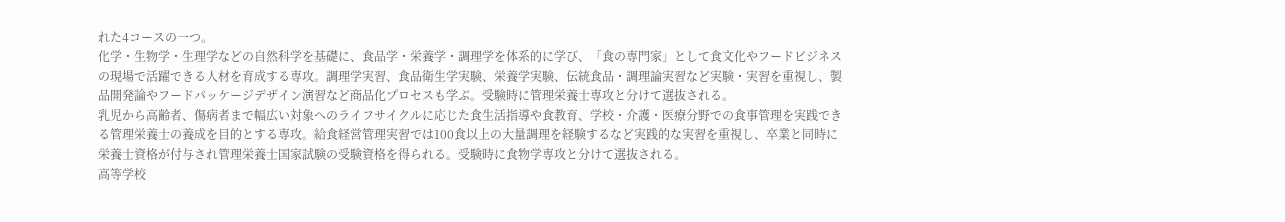れた4コースの一つ。
化学・生物学・生理学などの自然科学を基礎に、食品学・栄養学・調理学を体系的に学び、「食の専門家」として食文化やフードビジネスの現場で活躍できる人材を育成する専攻。調理学実習、食品衛生学実験、栄養学実験、伝統食品・調理論実習など実験・実習を重視し、製品開発論やフードパッケージデザイン演習など商品化プロセスも学ぶ。受験時に管理栄養士専攻と分けて選抜される。
乳児から高齢者、傷病者まで幅広い対象へのライフサイクルに応じた食生活指導や食教育、学校・介護・医療分野での食事管理を実践できる管理栄養士の養成を目的とする専攻。給食経営管理実習では100食以上の大量調理を経験するなど実践的な実習を重視し、卒業と同時に栄養士資格が付与され管理栄養士国家試験の受験資格を得られる。受験時に食物学専攻と分けて選抜される。
高等学校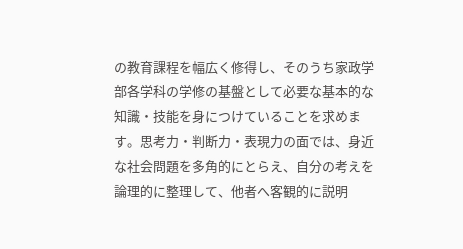の教育課程を幅広く修得し、そのうち家政学部各学科の学修の基盤として必要な基本的な知識・技能を身につけていることを求めます。思考力・判断力・表現力の面では、身近な社会問題を多角的にとらえ、自分の考えを論理的に整理して、他者へ客観的に説明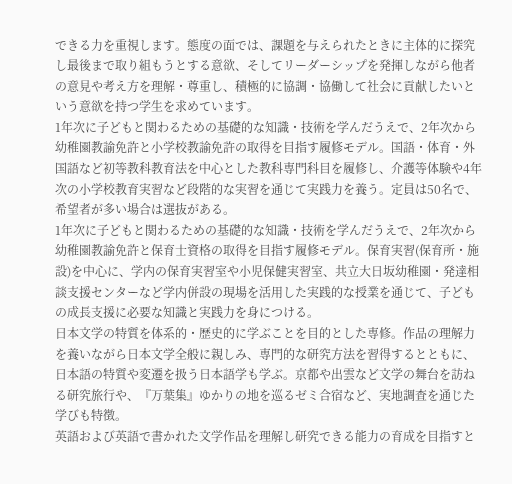できる力を重視します。態度の面では、課題を与えられたときに主体的に探究し最後まで取り組もうとする意欲、そしてリーダーシップを発揮しながら他者の意見や考え方を理解・尊重し、積極的に協調・協働して社会に貢献したいという意欲を持つ学生を求めています。
1年次に子どもと関わるための基礎的な知識・技術を学んだうえで、2年次から幼稚園教諭免許と小学校教諭免許の取得を目指す履修モデル。国語・体育・外国語など初等教科教育法を中心とした教科専門科目を履修し、介護等体験や4年次の小学校教育実習など段階的な実習を通じて実践力を養う。定員は50名で、希望者が多い場合は選抜がある。
1年次に子どもと関わるための基礎的な知識・技術を学んだうえで、2年次から幼稚園教諭免許と保育士資格の取得を目指す履修モデル。保育実習(保育所・施設)を中心に、学内の保育実習室や小児保健実習室、共立大日坂幼稚園・発達相談支援センターなど学内併設の現場を活用した実践的な授業を通じて、子どもの成長支援に必要な知識と実践力を身につける。
日本文学の特質を体系的・歴史的に学ぶことを目的とした専修。作品の理解力を養いながら日本文学全般に親しみ、専門的な研究方法を習得するとともに、日本語の特質や変遷を扱う日本語学も学ぶ。京都や出雲など文学の舞台を訪ねる研究旅行や、『万葉集』ゆかりの地を巡るゼミ合宿など、実地調査を通じた学びも特徴。
英語および英語で書かれた文学作品を理解し研究できる能力の育成を目指すと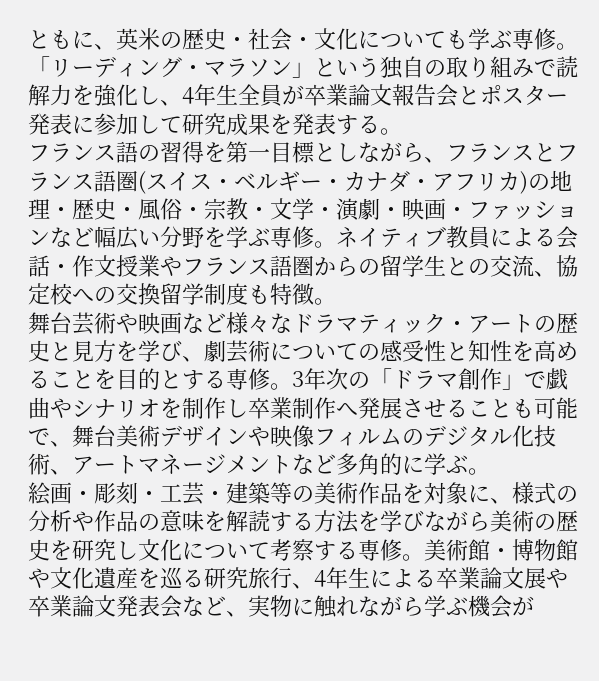ともに、英米の歴史・社会・文化についても学ぶ専修。「リーディング・マラソン」という独自の取り組みで読解力を強化し、4年生全員が卒業論文報告会とポスター発表に参加して研究成果を発表する。
フランス語の習得を第一目標としながら、フランスとフランス語圏(スイス・ベルギー・カナダ・アフリカ)の地理・歴史・風俗・宗教・文学・演劇・映画・ファッションなど幅広い分野を学ぶ専修。ネイティブ教員による会話・作文授業やフランス語圏からの留学生との交流、協定校への交換留学制度も特徴。
舞台芸術や映画など様々なドラマティック・アートの歴史と見方を学び、劇芸術についての感受性と知性を高めることを目的とする専修。3年次の「ドラマ創作」で戯曲やシナリオを制作し卒業制作へ発展させることも可能で、舞台美術デザインや映像フィルムのデジタル化技術、アートマネージメントなど多角的に学ぶ。
絵画・彫刻・工芸・建築等の美術作品を対象に、様式の分析や作品の意味を解読する方法を学びながら美術の歴史を研究し文化について考察する専修。美術館・博物館や文化遺産を巡る研究旅行、4年生による卒業論文展や卒業論文発表会など、実物に触れながら学ぶ機会が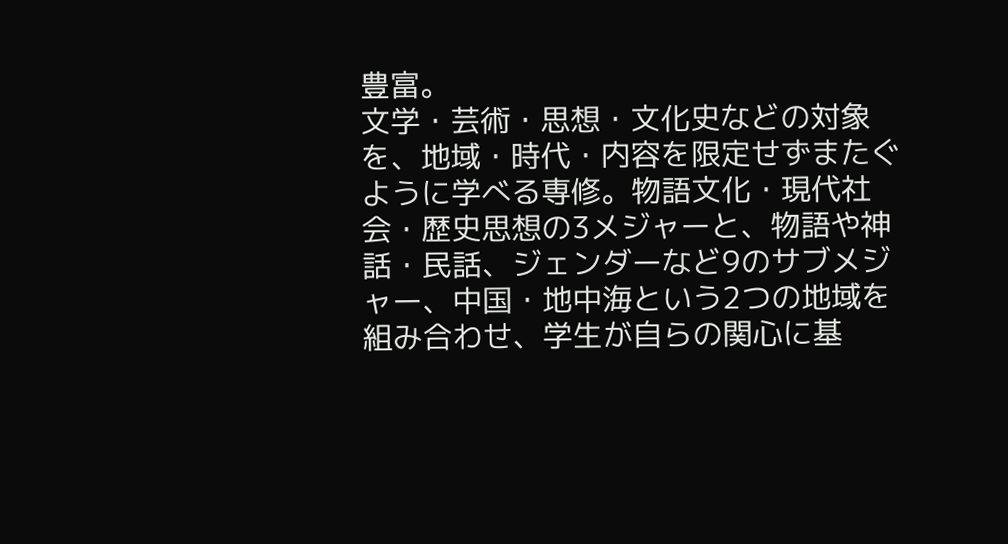豊富。
文学・芸術・思想・文化史などの対象を、地域・時代・内容を限定せずまたぐように学べる専修。物語文化・現代社会・歴史思想の3メジャーと、物語や神話・民話、ジェンダーなど9のサブメジャー、中国・地中海という2つの地域を組み合わせ、学生が自らの関心に基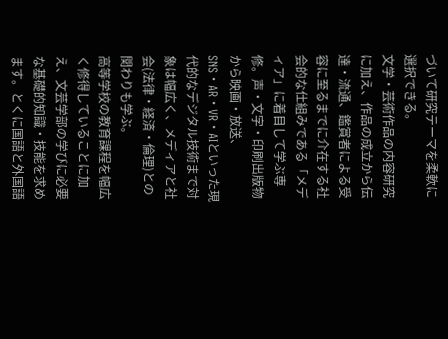づいて研究テーマを柔軟に選択できる。
文学・芸術作品の内容研究に加え、作品の成立から伝達・流通、鑑賞者による受容に至るまでに介在する社会的な仕組みである「メディア」に着目して学ぶ専修。声・文字・印刷出版物から映画・放送、SNS・AR・VR・AIといった現代的なデジタル技術まで対象は幅広く、メディアと社会(法律・経済・倫理)との関わりも学ぶ。
高等学校の教育課程を幅広く修得していることに加え、文芸学部の学びに必要な基礎的知識・技能を求めます。とくに国語と外国語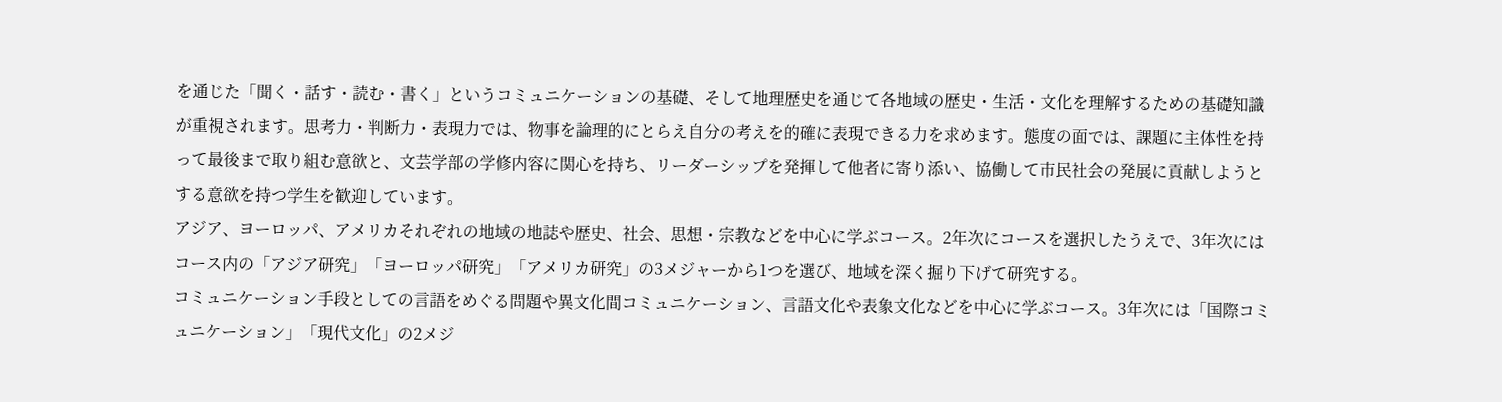を通じた「聞く・話す・読む・書く」というコミュニケーションの基礎、そして地理歴史を通じて各地域の歴史・生活・文化を理解するための基礎知識が重視されます。思考力・判断力・表現力では、物事を論理的にとらえ自分の考えを的確に表現できる力を求めます。態度の面では、課題に主体性を持って最後まで取り組む意欲と、文芸学部の学修内容に関心を持ち、リーダーシップを発揮して他者に寄り添い、協働して市民社会の発展に貢献しようとする意欲を持つ学生を歓迎しています。
アジア、ヨーロッパ、アメリカそれぞれの地域の地誌や歴史、社会、思想・宗教などを中心に学ぶコース。2年次にコースを選択したうえで、3年次にはコース内の「アジア研究」「ヨーロッパ研究」「アメリカ研究」の3メジャーから1つを選び、地域を深く掘り下げて研究する。
コミュニケーション手段としての言語をめぐる問題や異文化間コミュニケーション、言語文化や表象文化などを中心に学ぶコース。3年次には「国際コミュニケーション」「現代文化」の2メジ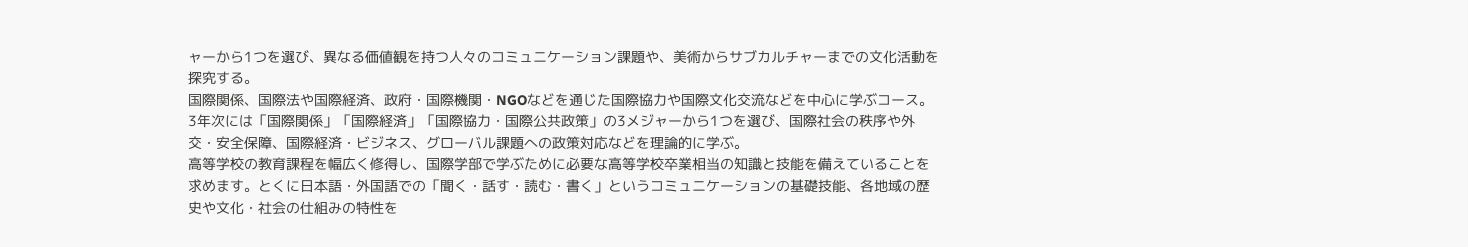ャーから1つを選び、異なる価値観を持つ人々のコミュニケーション課題や、美術からサブカルチャーまでの文化活動を探究する。
国際関係、国際法や国際経済、政府・国際機関・NGOなどを通じた国際協力や国際文化交流などを中心に学ぶコース。3年次には「国際関係」「国際経済」「国際協力・国際公共政策」の3メジャーから1つを選び、国際社会の秩序や外交・安全保障、国際経済・ビジネス、グローバル課題への政策対応などを理論的に学ぶ。
高等学校の教育課程を幅広く修得し、国際学部で学ぶために必要な高等学校卒業相当の知識と技能を備えていることを求めます。とくに日本語・外国語での「聞く・話す・読む・書く」というコミュニケーションの基礎技能、各地域の歴史や文化・社会の仕組みの特性を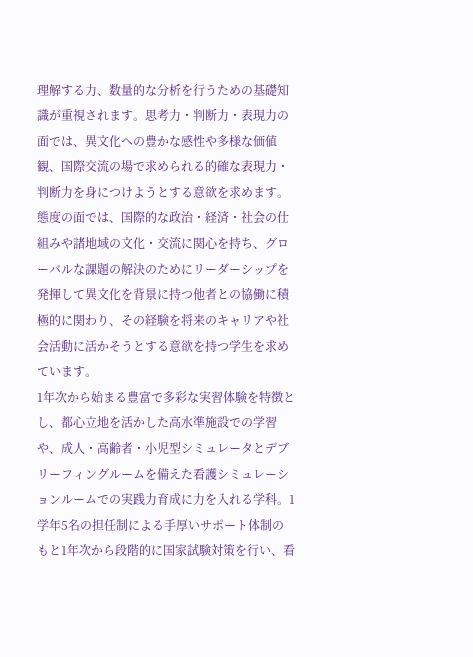理解する力、数量的な分析を行うための基礎知識が重視されます。思考力・判断力・表現力の面では、異文化への豊かな感性や多様な価値観、国際交流の場で求められる的確な表現力・判断力を身につけようとする意欲を求めます。態度の面では、国際的な政治・経済・社会の仕組みや諸地域の文化・交流に関心を持ち、グローバルな課題の解決のためにリーダーシップを発揮して異文化を背景に持つ他者との協働に積極的に関わり、その経験を将来のキャリアや社会活動に活かそうとする意欲を持つ学生を求めています。
1年次から始まる豊富で多彩な実習体験を特徴とし、都心立地を活かした高水準施設での学習や、成人・高齢者・小児型シミュレータとデブリーフィングルームを備えた看護シミュレーションルームでの実践力育成に力を入れる学科。1学年5名の担任制による手厚いサポート体制のもと1年次から段階的に国家試験対策を行い、看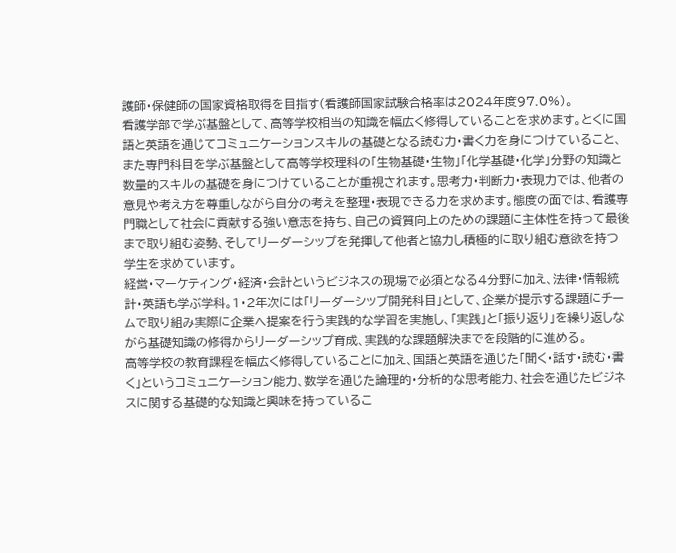護師・保健師の国家資格取得を目指す(看護師国家試験合格率は2024年度97.0%)。
看護学部で学ぶ基盤として、高等学校相当の知識を幅広く修得していることを求めます。とくに国語と英語を通じてコミュニケーションスキルの基礎となる読む力・書く力を身につけていること、また専門科目を学ぶ基盤として高等学校理科の「生物基礎・生物」「化学基礎・化学」分野の知識と数量的スキルの基礎を身につけていることが重視されます。思考力・判断力・表現力では、他者の意見や考え方を尊重しながら自分の考えを整理・表現できる力を求めます。態度の面では、看護専門職として社会に貢献する強い意志を持ち、自己の資質向上のための課題に主体性を持って最後まで取り組む姿勢、そしてリーダーシップを発揮して他者と協力し積極的に取り組む意欲を持つ学生を求めています。
経営・マーケティング・経済・会計というビジネスの現場で必須となる4分野に加え、法律・情報統計・英語も学ぶ学科。1・2年次には「リーダーシップ開発科目」として、企業が提示する課題にチームで取り組み実際に企業へ提案を行う実践的な学習を実施し、「実践」と「振り返り」を繰り返しながら基礎知識の修得からリーダーシップ育成、実践的な課題解決までを段階的に進める。
高等学校の教育課程を幅広く修得していることに加え、国語と英語を通じた「聞く・話す・読む・書く」というコミュニケーション能力、数学を通じた論理的・分析的な思考能力、社会を通じたビジネスに関する基礎的な知識と興味を持っているこ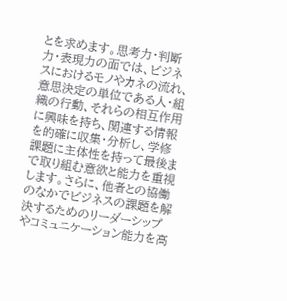とを求めます。思考力・判断力・表現力の面では、ビジネスにおけるモノやカネの流れ、意思決定の単位である人・組織の行動、それらの相互作用に興味を持ち、関連する情報を的確に収集・分析し、学修課題に主体性を持って最後まで取り組む意欲と能力を重視します。さらに、他者との協働のなかでビジネスの課題を解決するためのリーダーシップやコミュニケーション能力を高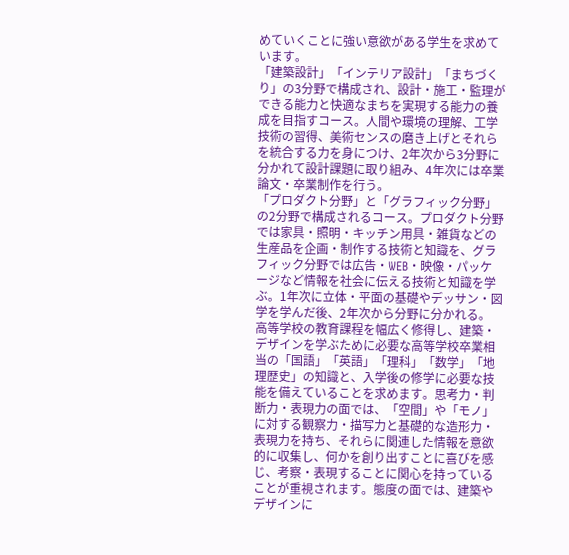めていくことに強い意欲がある学生を求めています。
「建築設計」「インテリア設計」「まちづくり」の3分野で構成され、設計・施工・監理ができる能力と快適なまちを実現する能力の養成を目指すコース。人間や環境の理解、工学技術の習得、美術センスの磨き上げとそれらを統合する力を身につけ、2年次から3分野に分かれて設計課題に取り組み、4年次には卒業論文・卒業制作を行う。
「プロダクト分野」と「グラフィック分野」の2分野で構成されるコース。プロダクト分野では家具・照明・キッチン用具・雑貨などの生産品を企画・制作する技術と知識を、グラフィック分野では広告・WEB・映像・パッケージなど情報を社会に伝える技術と知識を学ぶ。1年次に立体・平面の基礎やデッサン・図学を学んだ後、2年次から分野に分かれる。
高等学校の教育課程を幅広く修得し、建築・デザインを学ぶために必要な高等学校卒業相当の「国語」「英語」「理科」「数学」「地理歴史」の知識と、入学後の修学に必要な技能を備えていることを求めます。思考力・判断力・表現力の面では、「空間」や「モノ」に対する観察力・描写力と基礎的な造形力・表現力を持ち、それらに関連した情報を意欲的に収集し、何かを創り出すことに喜びを感じ、考察・表現することに関心を持っていることが重視されます。態度の面では、建築やデザインに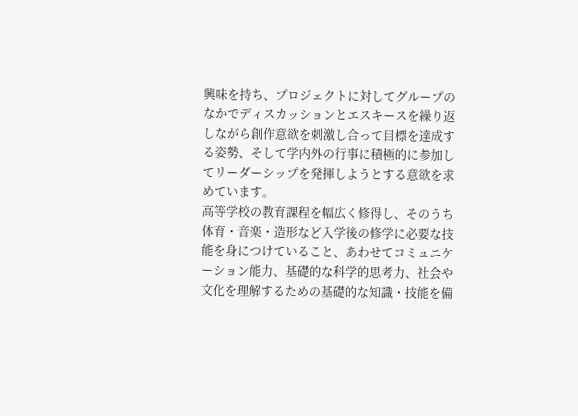興味を持ち、プロジェクトに対してグループのなかでディスカッションとエスキースを繰り返しながら創作意欲を刺激し合って目標を達成する姿勢、そして学内外の行事に積極的に参加してリーダーシップを発揮しようとする意欲を求めています。
高等学校の教育課程を幅広く修得し、そのうち体育・音楽・造形など入学後の修学に必要な技能を身につけていること、あわせてコミュニケーション能力、基礎的な科学的思考力、社会や文化を理解するための基礎的な知識・技能を備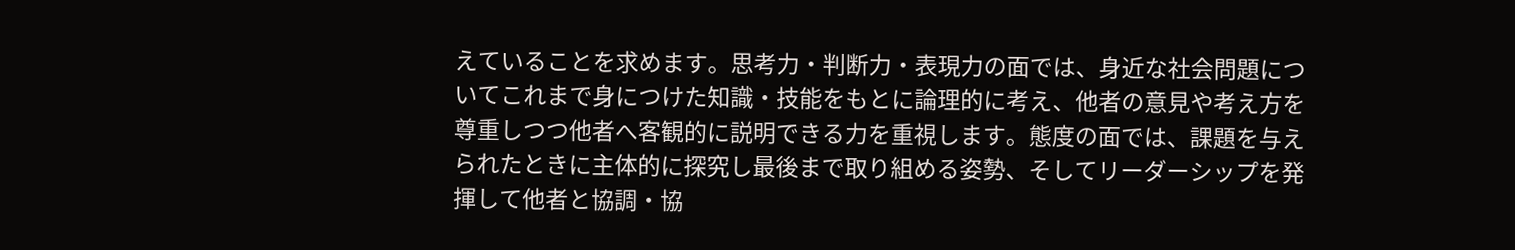えていることを求めます。思考力・判断力・表現力の面では、身近な社会問題についてこれまで身につけた知識・技能をもとに論理的に考え、他者の意見や考え方を尊重しつつ他者へ客観的に説明できる力を重視します。態度の面では、課題を与えられたときに主体的に探究し最後まで取り組める姿勢、そしてリーダーシップを発揮して他者と協調・協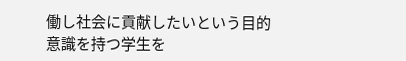働し社会に貢献したいという目的意識を持つ学生を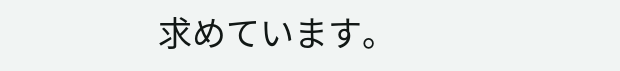求めています。